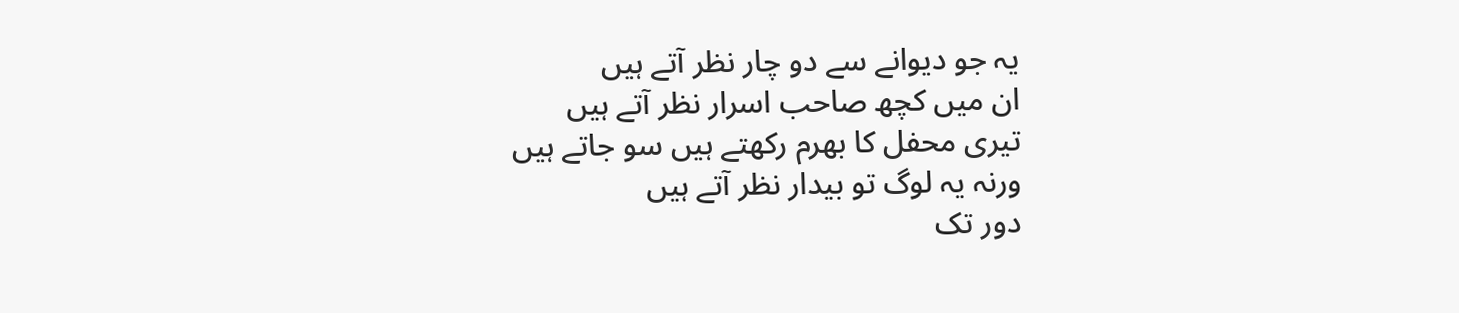یہ جو دیوانے سے دو چار نظر آتے ہیں
ان میں کچھ صاحب اسرار نظر آتے ہیں
تیری محفل کا بھرم رکھتے ہیں سو جاتے ہیں
ورنہ یہ لوگ تو بیدار نظر آتے ہیں
دور تک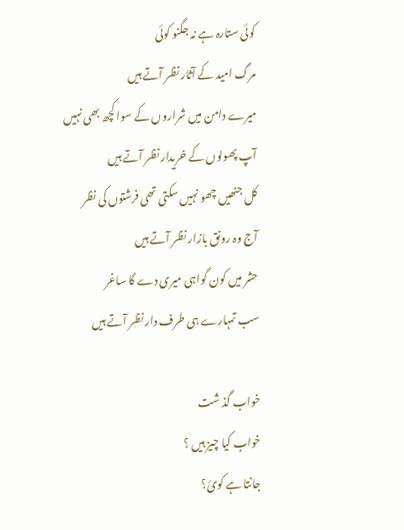کوئی ستارہ ہے نہ جگنو کوئی
مرگ امید کے آثار نظر آتے ہیں
میرے دامن میں شراروں کے سوا کچھ بھی نہیں
آپ پھولوں کے خریدار نظر آتے ہیں
کل جنھیں چھو نہیں سکتی تھی فرشتوں کی نظر
آج وہ رونق بازار نظر آتے ہیں
حشر میں کون گواہی میری دے گا ساغر
سب تمہارے ہی طرف دار نظر آتے ہیں

خواب گذ شت
خواب کیا چیز ہیں ؟
جانتا ہے کویٔ؟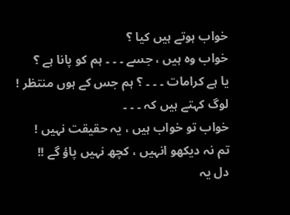خواب ہوتے ہیں کیا ؟
خواب وہ ہیں ، جسے ۔ ۔ ۔ ہم کو پانا ہے ؟
یا ہے کرامات ۔ ۔ ۔ ؟ ہم جس کے ہوں منتظر !
لوگ کہتے ہیں کہ ۔ ۔ ۔
خواب تو خواب ہیں ، یہ حقیقت نہیں !
تم نہ دیکھو انہیں ، کچھ نہیں پاؤ گے !!
دل یہ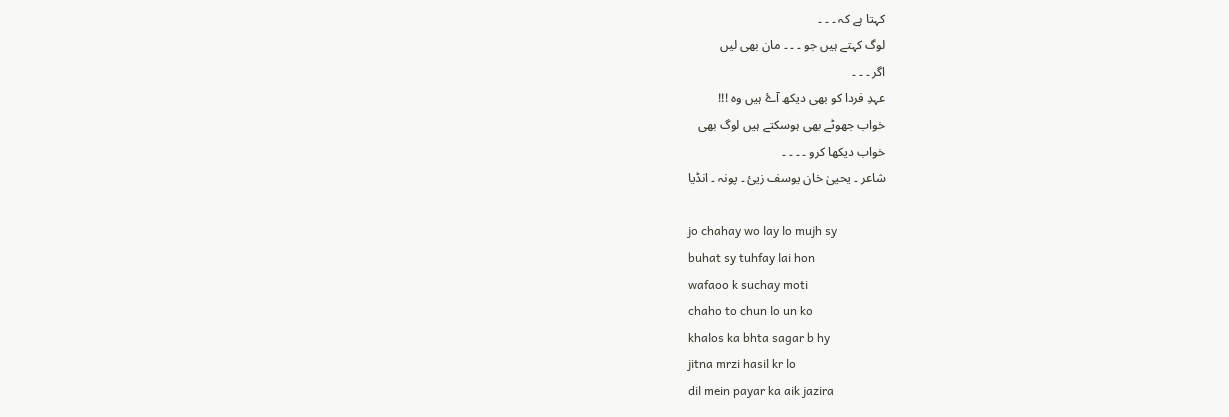کہتا ہے کہ ۔ ۔ ۔
لوگ کہتے ہیں جو ۔ ۔ ۔ مان بھی لیں
اگر ۔ ۔ ۔
عہدِ فردا کو بھی دیکھ آۓ ہیں وہ !!!
خواب جھوٹے بھی ہوسکتے ہیں لوگ بھی
خواب دیکھا کرو ۔ ۔ ۔ ۔
شاعر ۔ یحییٰ خان یوسف زیئ ۔ پونہ ۔ انڈیا

jo chahay wo lay lo mujh sy
buhat sy tuhfay lai hon
wafaoo k suchay moti
chaho to chun lo un ko
khalos ka bhta sagar b hy
jitna mrzi hasil kr lo
dil mein payar ka aik jazira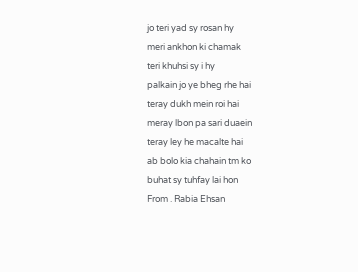jo teri yad sy rosan hy
meri ankhon ki chamak
teri khuhsi sy i hy
palkain jo ye bheg rhe hai
teray dukh mein roi hai
meray lbon pa sari duaein
teray ley he macalte hai
ab bolo kia chahain tm ko
buhat sy tuhfay lai hon
From . Rabia Ehsan